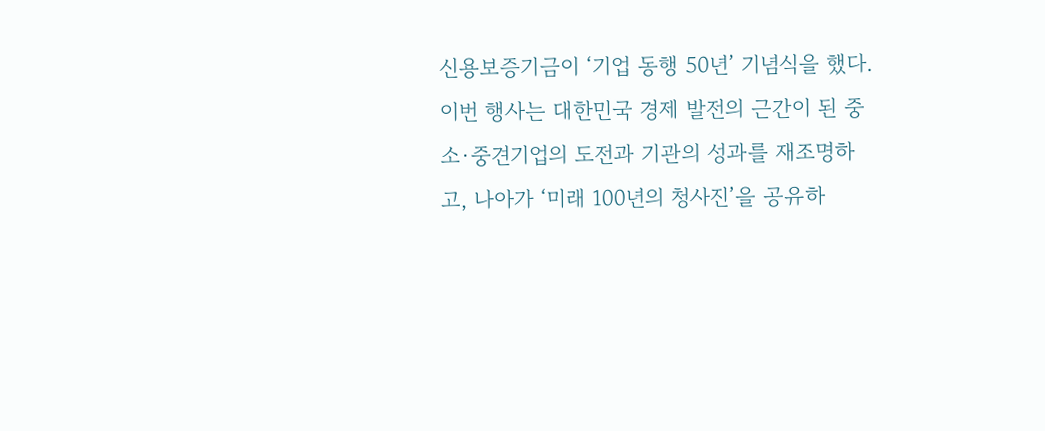신용보증기금이 ‘기업 동행 50년’ 기념식을 했다.이번 행사는 대한민국 경제 발전의 근간이 된 중소·중견기업의 도전과 기관의 성과를 재조명하고, 나아가 ‘미래 100년의 청사진’을 공유하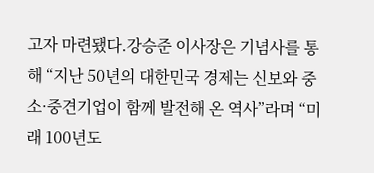고자 마련됐다.강승준 이사장은 기념사를 통해 “지난 50년의 대한민국 경제는 신보와 중소·중견기업이 함께 발전해 온 역사”라며 “미래 100년도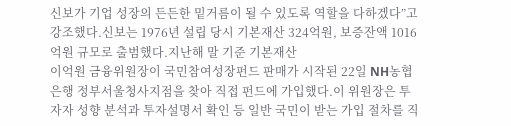신보가 기업 성장의 든든한 밑거름이 될 수 있도록 역할을 다하겠다”고 강조했다.신보는 1976년 설립 당시 기본재산 324억원, 보증잔액 1016억원 규모로 출범했다.지난해 말 기준 기본재산
이억원 금융위원장이 국민참여성장펀드 판매가 시작된 22일 NH농협은행 정부서울청사지점을 찾아 직접 펀드에 가입했다.이 위원장은 투자자 성향 분석과 투자설명서 확인 등 일반 국민이 받는 가입 절차를 직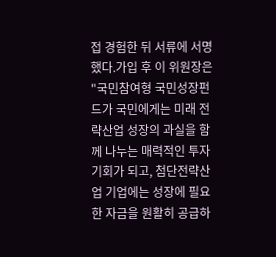접 경험한 뒤 서류에 서명했다.가입 후 이 위원장은 "국민참여형 국민성장펀드가 국민에게는 미래 전략산업 성장의 과실을 함께 나누는 매력적인 투자 기회가 되고, 첨단전략산업 기업에는 성장에 필요한 자금을 원활히 공급하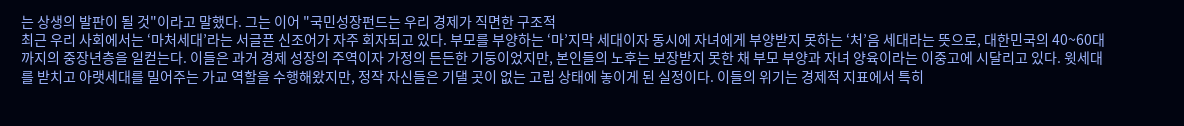는 상생의 발판이 될 것"이라고 말했다. 그는 이어 "국민성장펀드는 우리 경제가 직면한 구조적
최근 우리 사회에서는 ‘마처세대’라는 서글픈 신조어가 자주 회자되고 있다. 부모를 부양하는 ‘마’지막 세대이자 동시에 자녀에게 부양받지 못하는 ‘처’음 세대라는 뜻으로, 대한민국의 40~60대까지의 중장년층을 일컫는다. 이들은 과거 경제 성장의 주역이자 가정의 든든한 기둥이었지만, 본인들의 노후는 보장받지 못한 채 부모 부양과 자녀 양육이라는 이중고에 시달리고 있다. 윗세대를 받치고 아랫세대를 밀어주는 가교 역할을 수행해왔지만, 정작 자신들은 기댈 곳이 없는 고립 상태에 놓이게 된 실정이다. 이들의 위기는 경제적 지표에서 특히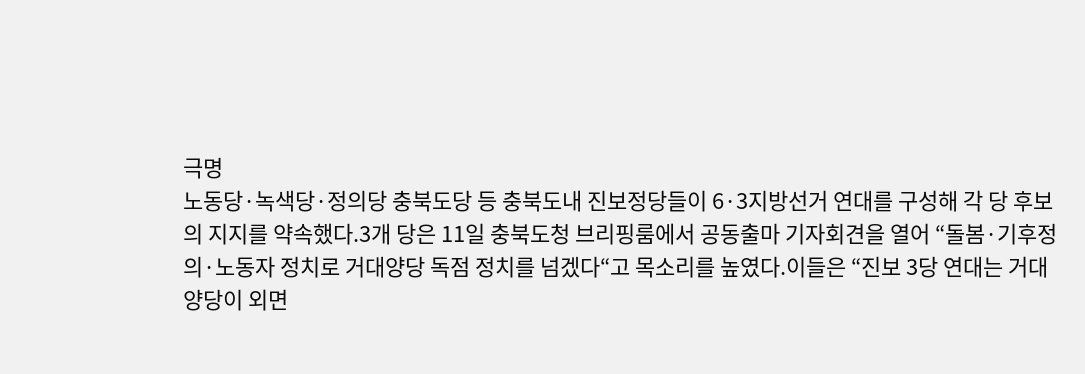극명
노동당·녹색당·정의당 충북도당 등 충북도내 진보정당들이 6·3지방선거 연대를 구성해 각 당 후보의 지지를 약속했다.3개 당은 11일 충북도청 브리핑룸에서 공동출마 기자회견을 열어 “돌봄·기후정의·노동자 정치로 거대양당 독점 정치를 넘겠다“고 목소리를 높였다.이들은 “진보 3당 연대는 거대 양당이 외면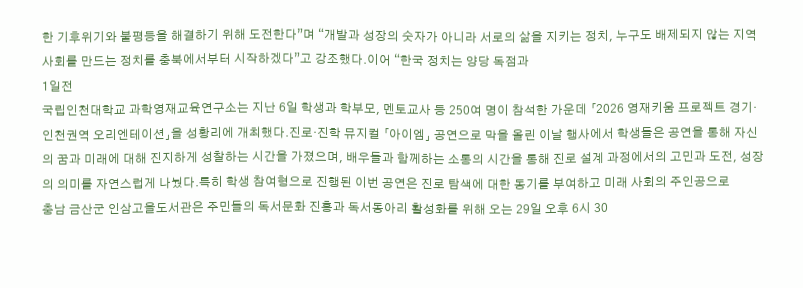한 기후위기와 불평등을 해결하기 위해 도전한다”며 “개발과 성장의 숫자가 아니라 서로의 삶을 지키는 정치, 누구도 배제되지 않는 지역사회를 만드는 정치를 충북에서부터 시작하겠다”고 강조했다.이어 “한국 정치는 양당 독점과
1일전
국립인천대학교 과학영재교육연구소는 지난 6일 학생과 학부모, 멘토교사 등 250여 명이 참석한 가운데 「2026 영재키움 프로젝트 경기·인천권역 오리엔테이션」을 성황리에 개최했다.진로·진학 뮤지컬 「아이엠」 공연으로 막을 올린 이날 행사에서 학생들은 공연을 통해 자신의 꿈과 미래에 대해 진지하게 성찰하는 시간을 가졌으며, 배우들과 함께하는 소통의 시간을 통해 진로 설계 과정에서의 고민과 도전, 성장의 의미를 자연스럽게 나눴다.특히 학생 참여형으로 진행된 이번 공연은 진로 탐색에 대한 동기를 부여하고 미래 사회의 주인공으로
충남 금산군 인삼고을도서관은 주민들의 독서문화 진흥과 독서동아리 활성화를 위해 오는 29일 오후 6시 30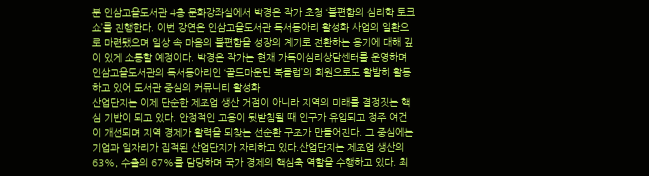분 인삼고을도서관 4층 문화강좌실에서 박경은 작가 초청 ‘불편함의 심리학 토크쇼’를 진행한다. 이번 강연은 인삼고을도서관 독서동아리 활성화 사업의 일환으로 마련됐으며 일상 속 마음의 불편함을 성장의 계기로 전환하는 용기에 대해 깊이 있게 소통할 예정이다. 박경은 작가는 현재 가득이심리상담센터를 운영하며 인삼고을도서관의 독서동아리인 ‘골드마운틴 북클럽’의 회원으로도 활발히 활동하고 있어 도서관 중심의 커뮤니티 활성화
산업단지는 이제 단순한 제조업 생산 거점이 아니라 지역의 미래를 결정짓는 핵심 기반이 되고 있다. 안정적인 고용이 뒷받침될 때 인구가 유입되고 정주 여건이 개선되며 지역 경제가 활력을 되찾는 선순환 구조가 만들어진다. 그 중심에는 기업과 일자리가 집적된 산업단지가 자리하고 있다.산업단지는 제조업 생산의 63%, 수출의 67%를 담당하며 국가 경제의 핵심축 역할을 수행하고 있다. 최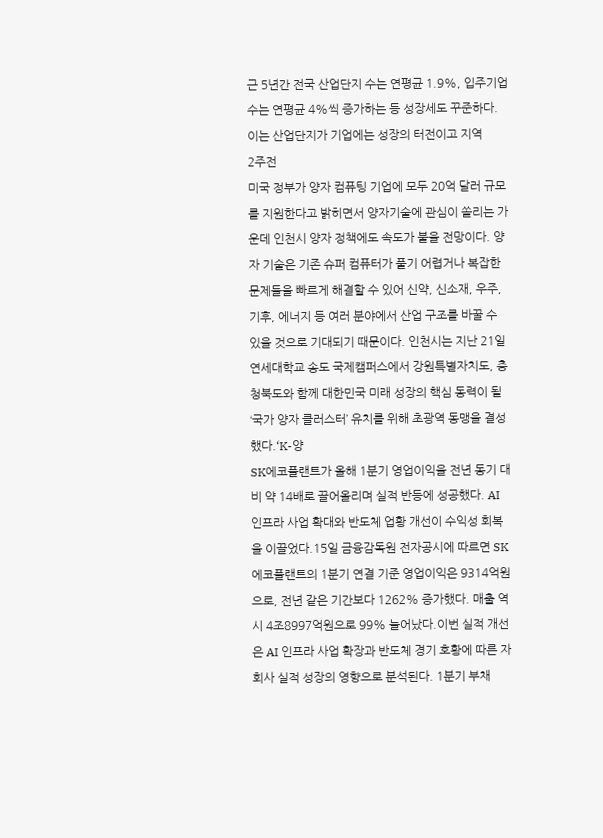근 5년간 전국 산업단지 수는 연평균 1.9%, 입주기업 수는 연평균 4%씩 증가하는 등 성장세도 꾸준하다. 이는 산업단지가 기업에는 성장의 터전이고 지역
2주전
미국 정부가 양자 컴퓨팅 기업에 모두 20억 달러 규모를 지원한다고 밝히면서 양자기술에 관심이 쏠리는 가운데 인천시 양자 정책에도 속도가 붙을 전망이다. 양자 기술은 기존 슈퍼 컴퓨터가 풀기 어렵거나 복잡한 문제들을 빠르게 해결할 수 있어 신약, 신소재, 우주, 기후, 에너지 등 여러 분야에서 산업 구조를 바꿀 수 있을 것으로 기대되기 때문이다. 인천시는 지난 21일 연세대학교 송도 국제캠퍼스에서 강원특별자치도, 충청북도와 함께 대한민국 미래 성장의 핵심 동력이 될 ‘국가 양자 클러스터’ 유치를 위해 초광역 동맹을 결성했다.‘K-양
SK에코플랜트가 올해 1분기 영업이익을 전년 동기 대비 약 14배로 끌어올리며 실적 반등에 성공했다. AI 인프라 사업 확대와 반도체 업황 개선이 수익성 회복을 이끌었다.15일 금융감독원 전자공시에 따르면 SK에코플랜트의 1분기 연결 기준 영업이익은 9314억원으로, 전년 같은 기간보다 1262% 증가했다. 매출 역시 4조8997억원으로 99% 늘어났다.이번 실적 개선은 AI 인프라 사업 확장과 반도체 경기 호황에 따른 자회사 실적 성장의 영향으로 분석된다. 1분기 부채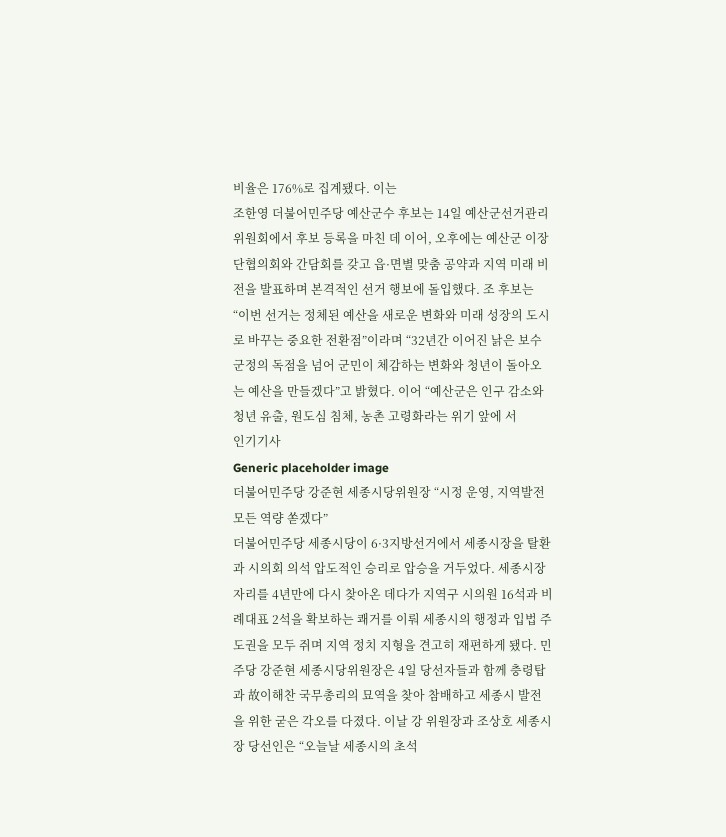비율은 176%로 집계됐다. 이는
조한영 더불어민주당 예산군수 후보는 14일 예산군선거관리위원회에서 후보 등록을 마친 데 이어, 오후에는 예산군 이장단협의회와 간담회를 갖고 읍·면별 맞춤 공약과 지역 미래 비전을 발표하며 본격적인 선거 행보에 돌입했다. 조 후보는 “이번 선거는 정체된 예산을 새로운 변화와 미래 성장의 도시로 바꾸는 중요한 전환점”이라며 “32년간 이어진 낡은 보수군정의 독점을 넘어 군민이 체감하는 변화와 청년이 돌아오는 예산을 만들겠다”고 밝혔다. 이어 “예산군은 인구 감소와 청년 유출, 원도심 침체, 농촌 고령화라는 위기 앞에 서
인기기사
Generic placeholder image
더불어민주당 강준현 세종시당위원장 “시정 운영, 지역발전 모든 역량 쏟겠다”
더불어민주당 세종시당이 6·3지방선거에서 세종시장을 탈환과 시의회 의석 압도적인 승리로 압승을 거두었다. 세종시장 자리를 4년만에 다시 찾아온 데다가 지역구 시의원 16석과 비례대표 2석을 확보하는 쾌거를 이뤄 세종시의 행정과 입법 주도권을 모두 쥐며 지역 정치 지형을 견고히 재편하게 됐다. 민주당 강준현 세종시당위원장은 4일 당선자들과 함께 충령탑과 故이해찬 국무총리의 묘역을 찾아 참배하고 세종시 발전을 위한 굳은 각오를 다졌다. 이날 강 위원장과 조상호 세종시장 당선인은 “오늘날 세종시의 초석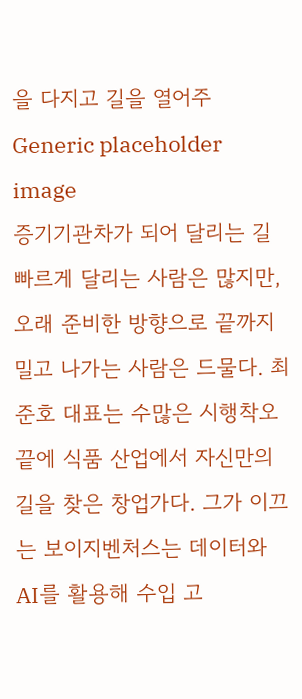을 다지고 길을 열어주
Generic placeholder image
증기기관차가 되어 달리는 길
빠르게 달리는 사람은 많지만, 오래 준비한 방향으로 끝까지 밀고 나가는 사람은 드물다. 최준호 대표는 수많은 시행착오 끝에 식품 산업에서 자신만의 길을 찾은 창업가다. 그가 이끄는 보이지벤처스는 데이터와 AI를 활용해 수입 고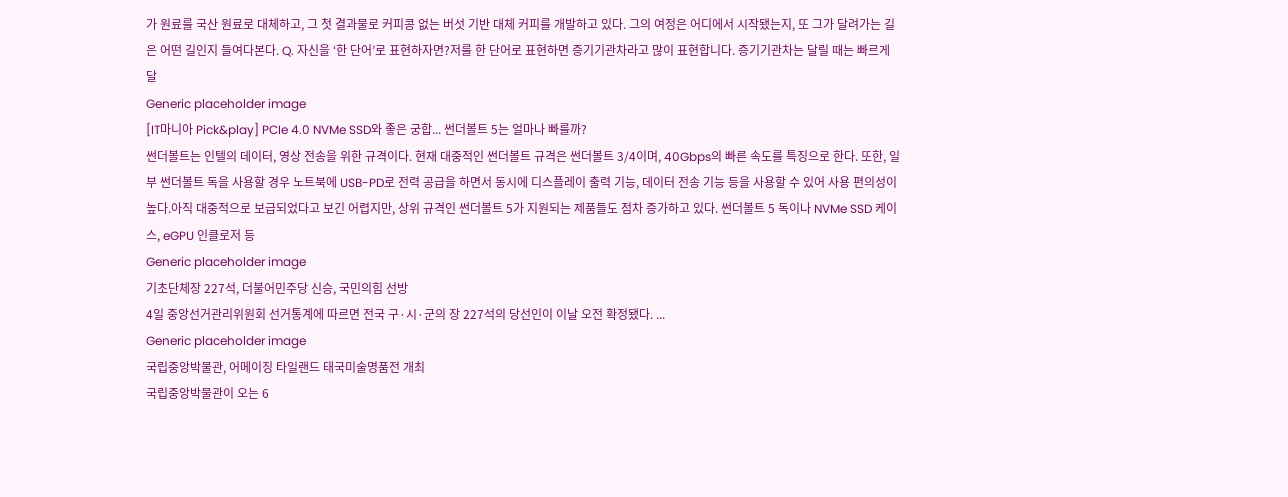가 원료를 국산 원료로 대체하고, 그 첫 결과물로 커피콩 없는 버섯 기반 대체 커피를 개발하고 있다. 그의 여정은 어디에서 시작됐는지, 또 그가 달려가는 길은 어떤 길인지 들여다본다. Q. 자신을 ‘한 단어’로 표현하자면?저를 한 단어로 표현하면 증기기관차라고 많이 표현합니다. 증기기관차는 달릴 때는 빠르게 달
Generic placeholder image
[IT마니아 Pick&play] PCIe 4.0 NVMe SSD와 좋은 궁합... 썬더볼트 5는 얼마나 빠를까?
썬더볼트는 인텔의 데이터, 영상 전송을 위한 규격이다. 현재 대중적인 썬더볼트 규격은 썬더볼트 3/4이며, 40Gbps의 빠른 속도를 특징으로 한다. 또한, 일부 썬더볼트 독을 사용할 경우 노트북에 USB-PD로 전력 공급을 하면서 동시에 디스플레이 출력 기능, 데이터 전송 기능 등을 사용할 수 있어 사용 편의성이 높다.아직 대중적으로 보급되었다고 보긴 어렵지만, 상위 규격인 썬더볼트 5가 지원되는 제품들도 점차 증가하고 있다. 썬더볼트 5 독이나 NVMe SSD 케이스, eGPU 인클로저 등
Generic placeholder image
기초단체장 227석, 더불어민주당 신승, 국민의힘 선방
4일 중앙선거관리위원회 선거통계에 따르면 전국 구·시·군의 장 227석의 당선인이 이날 오전 확정됐다. ...
Generic placeholder image
국립중앙박물관, 어메이징 타일랜드 태국미술명품전 개최
국립중앙박물관이 오는 6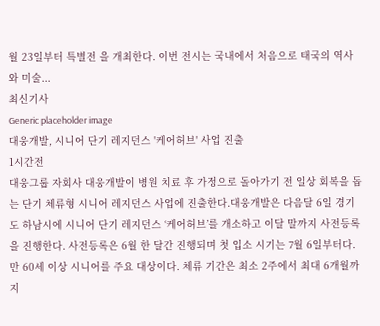월 23일부터 특별전 을 개최한다. 이번 전시는 국내에서 처음으로 태국의 역사와 미술...
최신기사
Generic placeholder image
대웅개발, 시니어 단기 레지던스 '케어허브' 사업 진출
1시간전
대웅그룹 자회사 대웅개발이 병원 치료 후 가정으로 돌아가기 전 일상 회복을 돕는 단기 체류형 시니어 레지던스 사업에 진출한다.대웅개발은 다음달 6일 경기도 하남시에 시니어 단기 레지던스 ‘케어허브’를 개소하고 이달 말까지 사전등록을 진행한다. 사전등록은 6월 한 달간 진행되며 첫 입소 시기는 7월 6일부터다. 만 60세 이상 시니어를 주요 대상이다. 체류 기간은 최소 2주에서 최대 6개월까지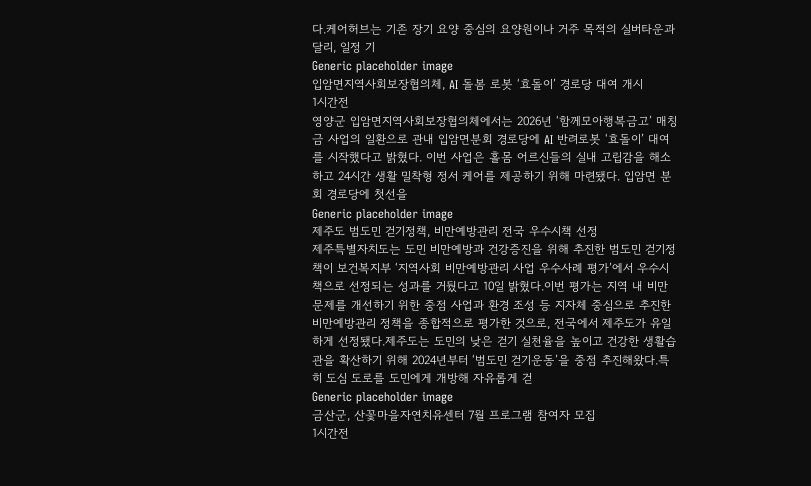다.케어허브는 기존 장기 요양 중심의 요양원이나 거주 목적의 실버타운과 달리, 일정 기
Generic placeholder image
입암면지역사회보장협의체, AI 돌봄 로봇 ‘효돌이’ 경로당 대여 개시
1시간전
영양군 입암면지역사회보장협의체에서는 2026년 ‘함께모아행복금고’ 매칭금 사업의 일환으로 관내 입암면분회 경로당에 AI 반려로봇 ‘효돌이’ 대여를 시작했다고 밝혔다. 이번 사업은 홀몸 어르신들의 실내 고립감을 해소하고 24시간 생활 밀착형 정서 케어를 제공하기 위해 마련됐다. 입암면 분회 경로당에 첫선을
Generic placeholder image
제주도 범도민 걷기정책, 비만예방관리 전국 우수시책 선정
제주특별자치도는 도민 비만예방과 건강증진을 위해 추진한 범도민 걷기정책이 보건복지부 ‘지역사회 비만예방관리 사업 우수사례 평가’에서 우수시책으로 선정되는 성과를 거뒀다고 10일 밝혔다.이번 평가는 지역 내 비만 문제를 개선하기 위한 중점 사업과 환경 조성 등 지자체 중심으로 추진한 비만예방관리 정책을 종합적으로 평가한 것으로, 전국에서 제주도가 유일하게 선정됐다.제주도는 도민의 낮은 걷기 실천율을 높이고 건강한 생활습관을 확산하기 위해 2024년부터 ‘범도민 걷기운동’을 중점 추진해왔다.특히 도심 도로를 도민에게 개방해 자유롭게 걷
Generic placeholder image
금산군, 산꽃마을자연치유센터 7월 프로그램 참여자 모집
1시간전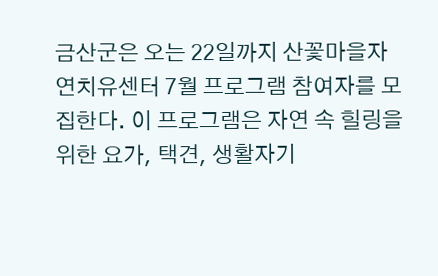금산군은 오는 22일까지 산꽃마을자연치유센터 7월 프로그램 참여자를 모집한다. 이 프로그램은 자연 속 힐링을 위한 요가, 택견, 생활자기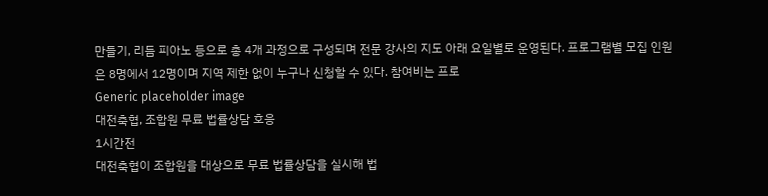만들기, 리듬 피아노 등으로 총 4개 과정으로 구성되며 전문 강사의 지도 아래 요일별로 운영된다. 프로그램별 모집 인원은 8명에서 12명이며 지역 제한 없이 누구나 신청할 수 있다. 참여비는 프로
Generic placeholder image
대전축협, 조합원 무료 법률상담 호응
1시간전
대전축협이 조합원을 대상으로 무료 법률상담을 실시해 법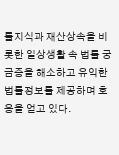률지식과 재산상속을 비롯한 일상생활 속 법률 궁금증을 해소하고 유익한 법률정보를 제공하며 호응을 얻고 있다.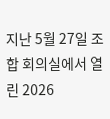지난 5월 27일 조합 회의실에서 열린 2026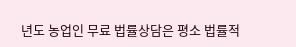년도 농업인 무료 법률상담은 평소 법률적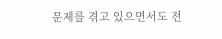문제를 겪고 있으면서도 전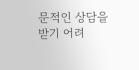문적인 상담을 받기 어려